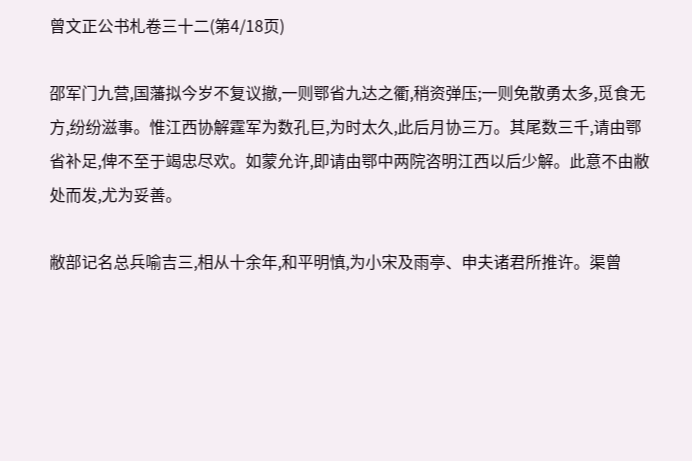曾文正公书札卷三十二(第4/18页)

邵军门九营,国藩拟今岁不复议撤,一则鄂省九达之衢,稍资弹压;一则免散勇太多,觅食无方,纷纷滋事。惟江西协解霆军为数孔巨,为时太久,此后月协三万。其尾数三千,请由鄂省补足,俾不至于竭忠尽欢。如蒙允许,即请由鄂中两院咨明江西以后少解。此意不由敝处而发,尤为妥善。

敝部记名总兵喻吉三,相从十余年,和平明慎,为小宋及雨亭、申夫诸君所推许。渠曾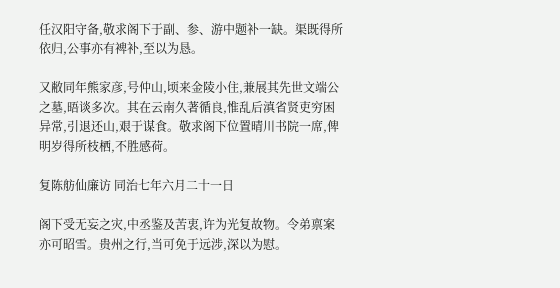任汉阳守备,敬求阁下于副、参、游中题补一缺。渠既得所依归,公事亦有裨补,至以为恳。

又敝同年熊家彦,号仲山,顷来金陵小住,兼展其先世文端公之墓,晤谈多次。其在云南久著循良,惟乱后滇省贤吏穷困异常,引退还山,艰于谋食。敬求阁下位置晴川书院一席,俾明岁得所枝栖,不胜感荷。

复陈舫仙廉访 同治七年六月二十一日

阁下受无妄之灾,中丞鉴及苦衷,许为光复故物。令弟禀案亦可昭雪。贵州之行,当可免于远涉,深以为慰。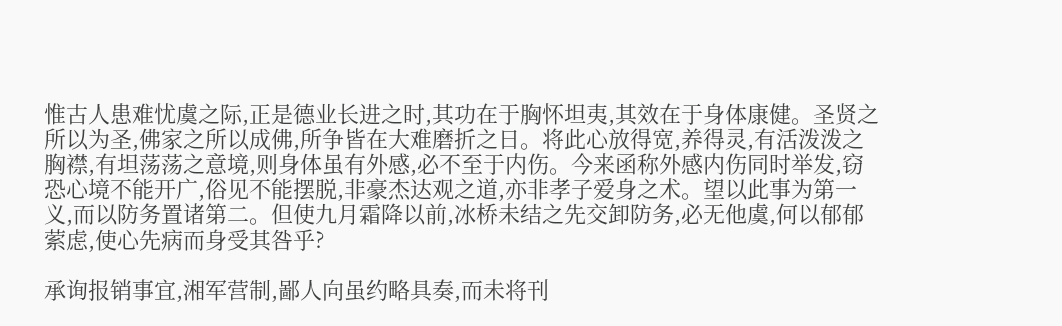惟古人患难忧虞之际,正是德业长进之时,其功在于胸怀坦夷,其效在于身体康健。圣贤之所以为圣,佛家之所以成佛,所争皆在大难磨折之日。将此心放得宽,养得灵,有活泼泼之胸襟,有坦荡荡之意境,则身体虽有外感,必不至于内伤。今来函称外感内伤同时举发,窃恐心境不能开广,俗见不能摆脱,非豪杰达观之道,亦非孝子爱身之术。望以此事为第一义,而以防务置诸第二。但使九月霜降以前,冰桥未结之先交卸防务,必无他虞,何以郁郁萦虑,使心先病而身受其咎乎?

承询报销事宜,湘军营制,鄙人向虽约略具奏,而未将刊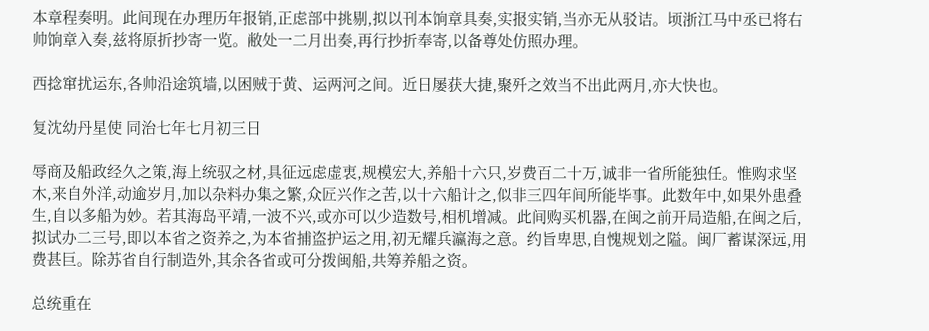本章程奏明。此间现在办理历年报销,正虑部中挑剔,拟以刊本饷章具奏,实报实销,当亦无从驳诘。顷浙江马中丞已将右帅饷章入奏,兹将原折抄寄一览。敝处一二月出奏,再行抄折奉寄,以备尊处仿照办理。

西捻窜扰运东,各帅沿途筑墙,以困贼于黄、运两河之间。近日屡获大捷,聚歼之效当不出此两月,亦大快也。

复沈幼丹星使 同治七年七月初三日

辱商及船政经久之策,海上统驭之材,具征远虑虚衷,规模宏大,养船十六只,岁费百二十万,诚非一省所能独任。惟购求坚木,来自外洋,动逾岁月,加以杂料办集之繁,众匠兴作之苦,以十六船计之,似非三四年间所能毕事。此数年中,如果外患叠生,自以多船为妙。若其海岛平靖,一波不兴,或亦可以少造数号,相机增减。此间购买机器,在闽之前开局造船,在闽之后,拟试办二三号,即以本省之资养之,为本省捕盗护运之用,初无耀兵瀛海之意。约旨卑思,自愧规划之隘。闽厂蓄谋深远,用费甚巨。除苏省自行制造外,其余各省或可分拨闽船,共筹养船之资。

总统重在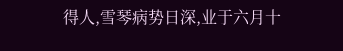得人,雪琴病势日深,业于六月十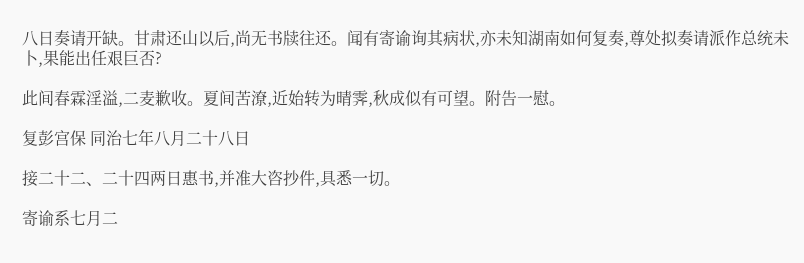八日奏请开缺。甘肃还山以后,尚无书牍往还。闻有寄谕询其病状,亦未知湖南如何复奏,尊处拟奏请派作总统未卜,果能出任艰巨否?

此间春霖淫溢,二麦歉收。夏间苦潦,近始转为晴霁,秋成似有可望。附告一慰。

复彭宫保 同治七年八月二十八日

接二十二、二十四两日惠书,并准大咨抄件,具悉一切。

寄谕系七月二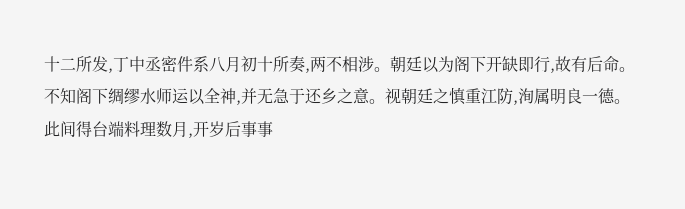十二所发,丁中丞密件系八月初十所奏,两不相涉。朝廷以为阁下开缺即行,故有后命。不知阁下绸缪水师运以全神,并无急于还乡之意。视朝廷之慎重江防,洵属明良一德。此间得台端料理数月,开岁后事事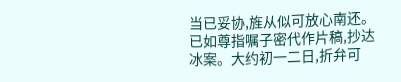当已妥协,旌从似可放心南还。已如尊指嘱子密代作片稿,抄达冰案。大约初一二日,折弁可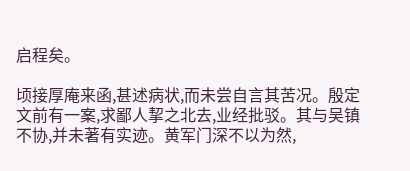启程矣。

顷接厚庵来函,甚述病状,而未尝自言其苦况。殷定文前有一案,求鄙人挈之北去,业经批驳。其与吴镇不协,并未著有实迹。黄军门深不以为然,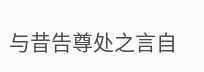与昔告尊处之言自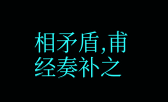相矛盾,甫经奏补之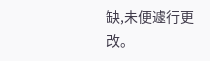缺,未便遽行更改。